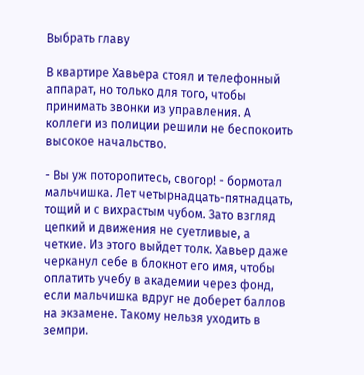Выбрать главу

В квартире Хавьера стоял и телефонный аппарат, но только для того, чтобы принимать звонки из управления. А коллеги из полиции решили не беспокоить высокое начальство.

- Вы уж поторопитесь, свогор! - бормотал мальчишка. Лет четырнадцать-пятнадцать, тощий и с вихрастым чубом. Зато взгляд цепкий и движения не суетливые, а четкие. Из этого выйдет толк. Хавьер даже черканул себе в блокнот его имя, чтобы оплатить учебу в академии через фонд, если мальчишка вдруг не доберет баллов на экзамене. Такому нельзя уходить в земпри.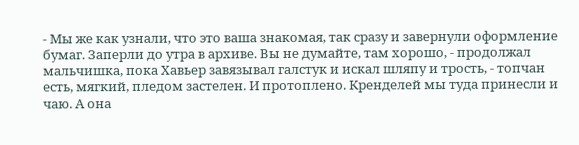- Мы же как узнали, что это ваша знакомая, так сразу и завернули оформление бумаг. Заперли до утра в архиве. Вы не думайте, там хорошо, - продолжал мальчишка, пока Хавьер завязывал галстук и искал шляпу и трость, - топчан есть, мягкий, пледом застелен. И протоплено. Кренделей мы туда принесли и чаю. А она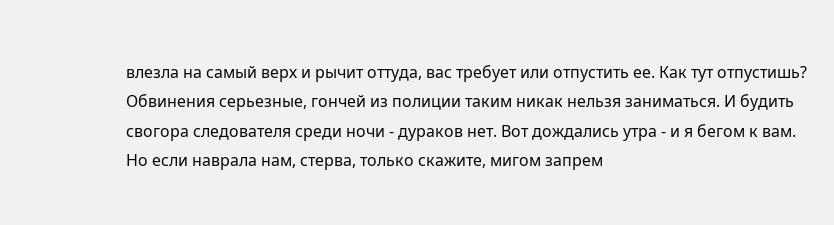влезла на самый верх и рычит оттуда, вас требует или отпустить ее. Как тут отпустишь? Обвинения серьезные, гончей из полиции таким никак нельзя заниматься. И будить свогора следователя среди ночи - дураков нет. Вот дождались утра - и я бегом к вам. Но если наврала нам, стерва, только скажите, мигом запрем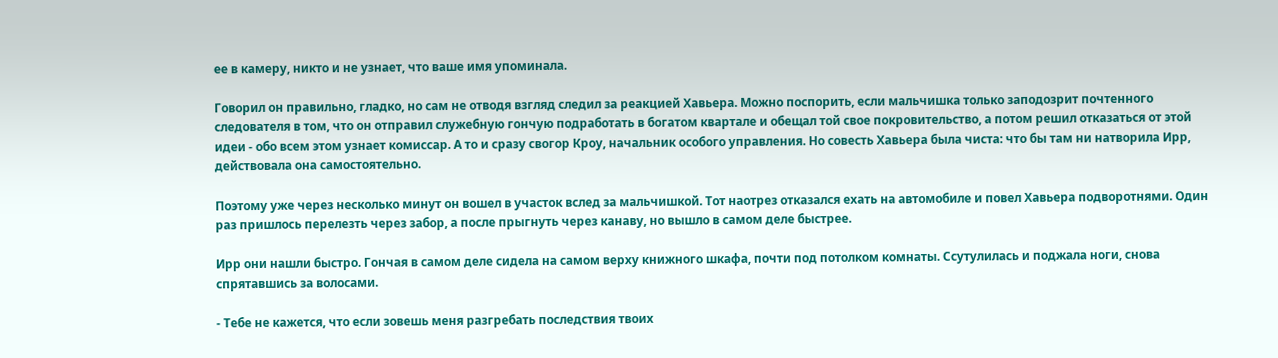ее в камеру, никто и не узнает, что ваше имя упоминала.

Говорил он правильно, гладко, но сам не отводя взгляд следил за реакцией Хавьера. Можно поспорить, если мальчишка только заподозрит почтенного следователя в том, что он отправил служебную гончую подработать в богатом квартале и обещал той свое покровительство, а потом решил отказаться от этой идеи - обо всем этом узнает комиссар. А то и сразу свогор Кроу, начальник особого управления. Но совесть Хавьера была чиста: что бы там ни натворила Ирр, действовала она самостоятельно.

Поэтому уже через несколько минут он вошел в участок вслед за мальчишкой. Тот наотрез отказался ехать на автомобиле и повел Хавьера подворотнями. Один раз пришлось перелезть через забор, а после прыгнуть через канаву, но вышло в самом деле быстрее.

Ирр они нашли быстро. Гончая в самом деле сидела на самом верху книжного шкафа, почти под потолком комнаты. Ссутулилась и поджала ноги, снова спрятавшись за волосами.

- Тебе не кажется, что если зовешь меня разгребать последствия твоих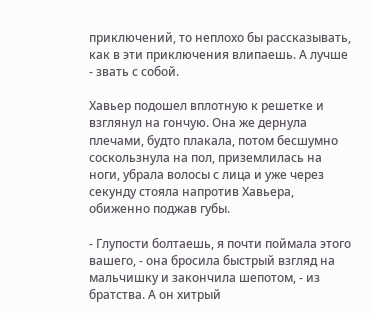приключений, то неплохо бы рассказывать, как в эти приключения влипаешь. А лучше - звать с собой.

Хавьер подошел вплотную к решетке и взглянул на гончую. Она же дернула плечами, будто плакала, потом бесшумно соскользнула на пол, приземлилась на ноги, убрала волосы с лица и уже через секунду стояла напротив Хавьера, обиженно поджав губы.

- Глупости болтаешь, я почти поймала этого вашего, - она бросила быстрый взгляд на мальчишку и закончила шепотом, - из братства. А он хитрый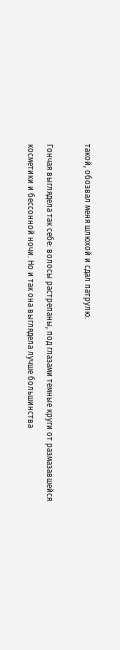такой, обозвал меня шлюхой и сдал патрулю.

Гончая выглядела так себе: волосы растрепаны, под глазами темные круги от размазавшейся косметики и бессонной ночи. Но и так она выглядела лучше большинства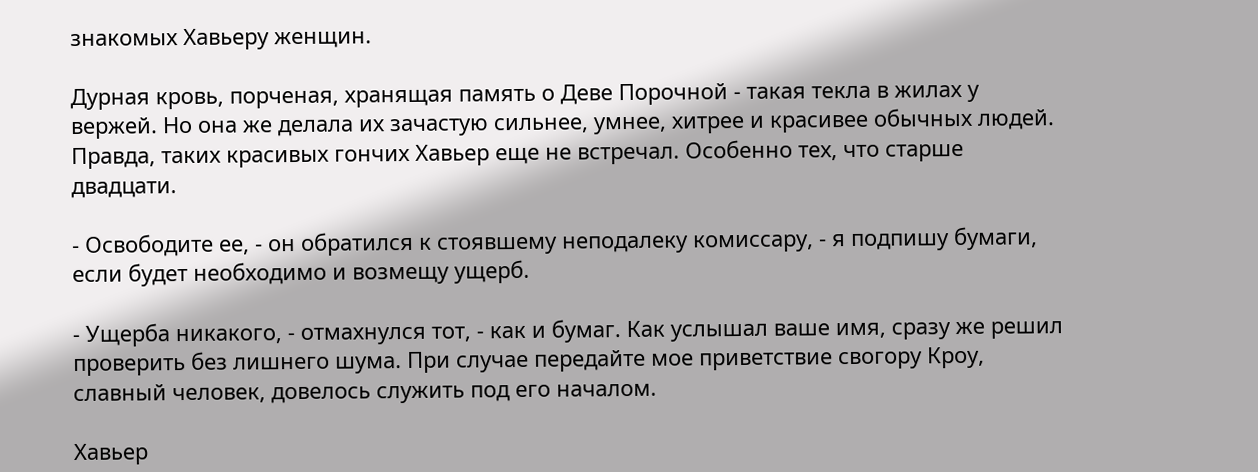знакомых Хавьеру женщин.

Дурная кровь, порченая, хранящая память о Деве Порочной - такая текла в жилах у вержей. Но она же делала их зачастую сильнее, умнее, хитрее и красивее обычных людей. Правда, таких красивых гончих Хавьер еще не встречал. Особенно тех, что старше двадцати.

- Освободите ее, - он обратился к стоявшему неподалеку комиссару, - я подпишу бумаги, если будет необходимо и возмещу ущерб.

- Ущерба никакого, - отмахнулся тот, - как и бумаг. Как услышал ваше имя, сразу же решил проверить без лишнего шума. При случае передайте мое приветствие свогору Кроу, славный человек, довелось служить под его началом.

Хавьер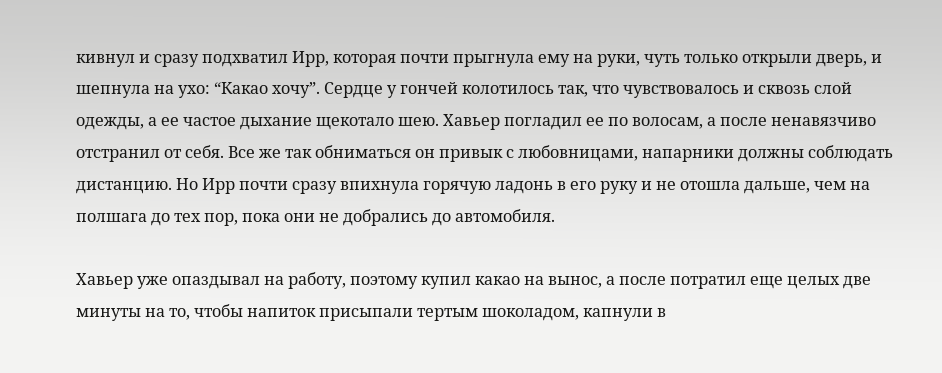кивнул и сразу подхватил Ирр, которая почти прыгнула ему на руки, чуть только открыли дверь, и шепнула на ухо: “Какао хочу”. Сердце у гончей колотилось так, что чувствовалось и сквозь слой одежды, а ее частое дыхание щекотало шею. Хавьер погладил ее по волосам, а после ненавязчиво отстранил от себя. Все же так обниматься он привык с любовницами, напарники должны соблюдать дистанцию. Но Ирр почти сразу впихнула горячую ладонь в его руку и не отошла дальше, чем на полшага до тех пор, пока они не добрались до автомобиля.

Хавьер уже опаздывал на работу, поэтому купил какао на вынос, а после потратил еще целых две минуты на то, чтобы напиток присыпали тертым шоколадом, капнули в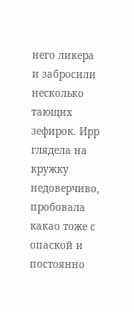него ликера и забросили несколько тающих зефирок. Ирр глядела на кружку недоверчиво, пробовала какао тоже с опаской и постоянно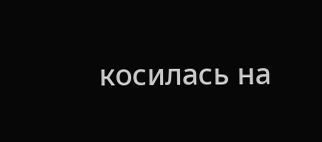косилась на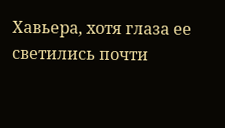Хавьера, хотя глаза ее светились почти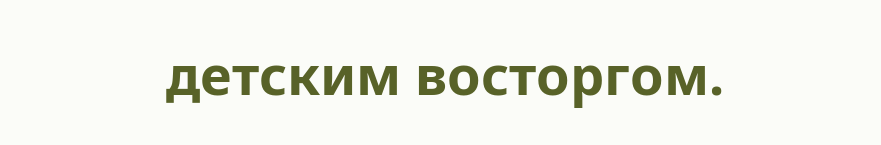детским восторгом.